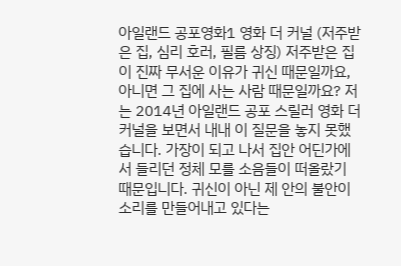아일랜드 공포영화1 영화 더 커널 (저주받은 집, 심리 호러, 필름 상징) 저주받은 집이 진짜 무서운 이유가 귀신 때문일까요, 아니면 그 집에 사는 사람 때문일까요? 저는 2014년 아일랜드 공포 스릴러 영화 더 커널을 보면서 내내 이 질문을 놓지 못했습니다. 가장이 되고 나서 집안 어딘가에서 들리던 정체 모를 소음들이 떠올랐기 때문입니다. 귀신이 아닌 제 안의 불안이 소리를 만들어내고 있다는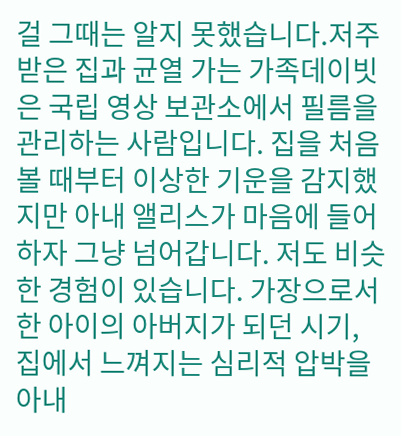걸 그때는 알지 못했습니다.저주받은 집과 균열 가는 가족데이빗은 국립 영상 보관소에서 필름을 관리하는 사람입니다. 집을 처음 볼 때부터 이상한 기운을 감지했지만 아내 앨리스가 마음에 들어 하자 그냥 넘어갑니다. 저도 비슷한 경험이 있습니다. 가장으로서 한 아이의 아버지가 되던 시기, 집에서 느껴지는 심리적 압박을 아내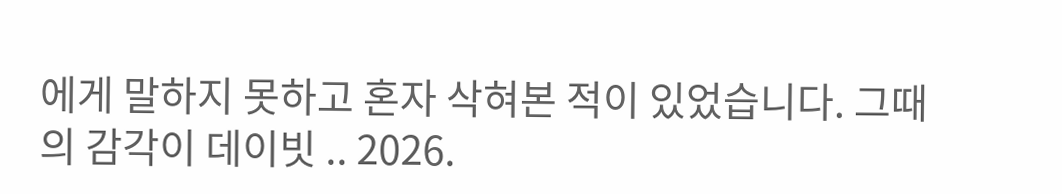에게 말하지 못하고 혼자 삭혀본 적이 있었습니다. 그때의 감각이 데이빗 .. 2026.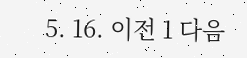5. 16. 이전 1 다음